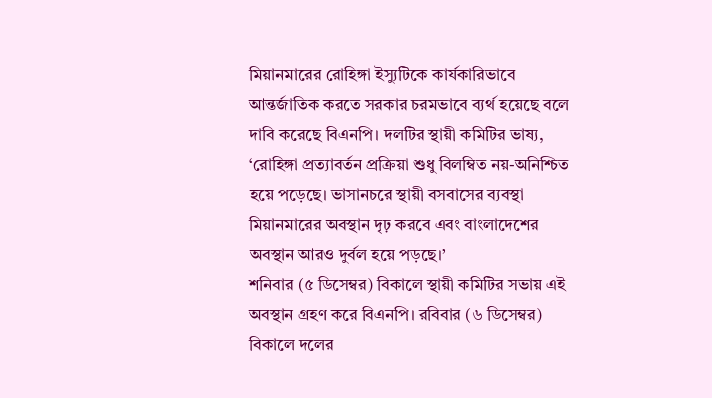মিয়ানমারের রোহিঙ্গা ইস্যুটিকে কার্যকারিভাবে আন্তর্জাতিক করতে সরকার চরমভাবে ব্যর্থ হয়েছে বলে দাবি করেছে বিএনপি। দলটির স্থায়ী কমিটির ভাষ্য, ‘রোহিঙ্গা প্রত্যাবর্তন প্রক্রিয়া শুধু বিলম্বিত নয়-অনিশ্চিত হয়ে পড়েছে। ভাসানচরে স্থায়ী বসবাসের ব্যবস্থা মিয়ানমারের অবস্থান দৃঢ় করবে এবং বাংলাদেশের অবস্থান আরও দুর্বল হয়ে পড়ছে।’
শনিবার (৫ ডিসেম্বর) বিকালে স্থায়ী কমিটির সভায় এই অবস্থান গ্রহণ করে বিএনপি। রবিবার (৬ ডিসেম্বর) বিকালে দলের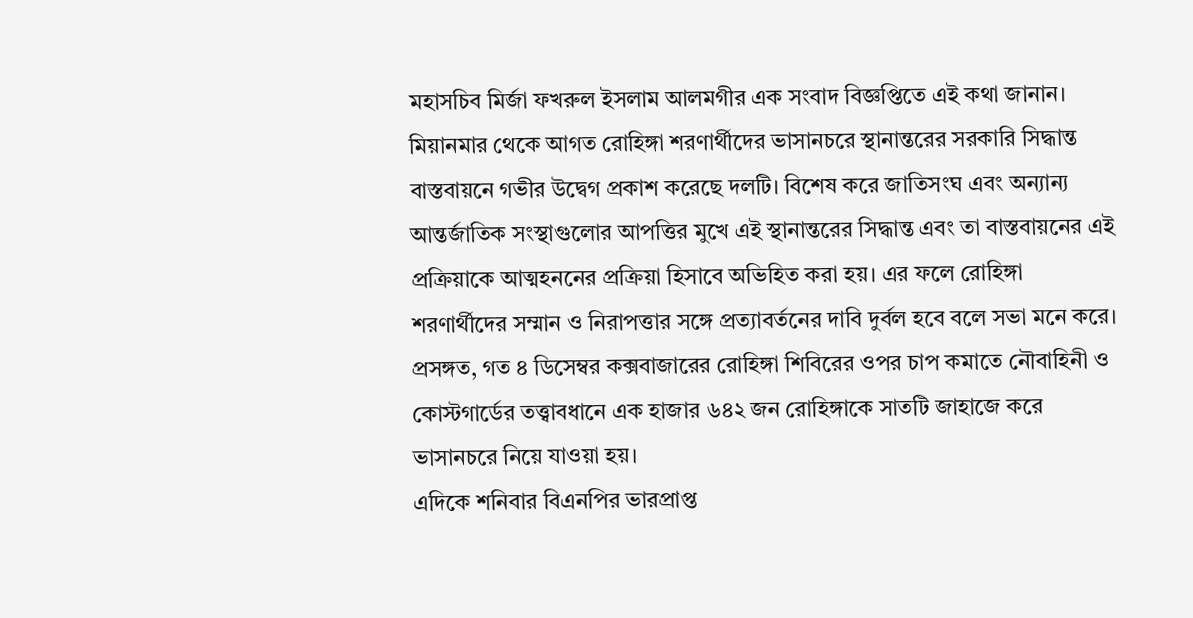মহাসচিব মির্জা ফখরুল ইসলাম আলমগীর এক সংবাদ বিজ্ঞপ্তিতে এই কথা জানান।
মিয়ানমার থেকে আগত রোহিঙ্গা শরণার্থীদের ভাসানচরে স্থানান্তরের সরকারি সিদ্ধান্ত বাস্তবায়নে গভীর উদ্বেগ প্রকাশ করেছে দলটি। বিশেষ করে জাতিসংঘ এবং অন্যান্য আন্তর্জাতিক সংস্থাগুলোর আপত্তির মুখে এই স্থানান্তরের সিদ্ধান্ত এবং তা বাস্তবায়নের এই প্রক্রিয়াকে আত্মহননের প্রক্রিয়া হিসাবে অভিহিত করা হয়। এর ফলে রোহিঙ্গা শরণার্থীদের সম্মান ও নিরাপত্তার সঙ্গে প্রত্যাবর্তনের দাবি দুর্বল হবে বলে সভা মনে করে।
প্রসঙ্গত, গত ৪ ডিসেম্বর কক্সবাজারের রোহিঙ্গা শিবিরের ওপর চাপ কমাতে নৌবাহিনী ও কোস্টগার্ডের তত্ত্বাবধানে এক হাজার ৬৪২ জন রোহিঙ্গাকে সাতটি জাহাজে করে ভাসানচরে নিয়ে যাওয়া হয়।
এদিকে শনিবার বিএনপির ভারপ্রাপ্ত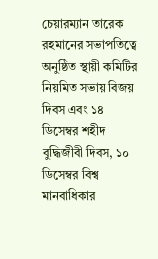চেয়ারম্যান তারেক রহমানের সভাপতিত্বে অনুষ্ঠিত স্থায়ী কমিটির নিয়মিত সভায় বিজয় দিবস এবং ১৪ ডিসেম্বর শহীদ বুদ্ধিজীবী দিবস, ১০ ডিসেম্বর বিশ্ব মানবাধিকার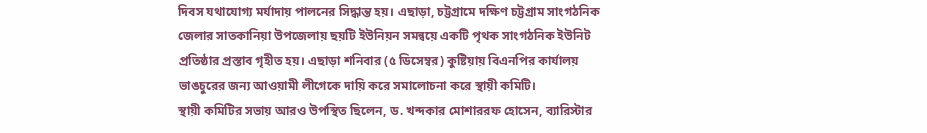দিবস যথাযোগ্য মর্যাদায় পালনের সিদ্ধান্ত হয়। এছাড়া, চট্টগ্রামে দক্ষিণ চট্টগ্রাম সাংগঠনিক জেলার সাতকানিয়া উপজেলায় ছয়টি ইউনিয়ন সমন্বয়ে একটি পৃথক সাংগঠনিক ইউনিট প্রতিষ্ঠার প্রস্তাব গৃহীত হয়। এছাড়া শনিবার (৫ ডিসেম্বর) কুষ্টিয়ায় বিএনপির কার্যালয় ভাঙচুরের জন্য আওয়ামী লীগেকে দায়ি করে সমালোচনা করে স্থায়ী কমিটি।
স্থায়ী কমিটির সভায় আরও উপস্থিত ছিলেন, ড. খন্দকার মোশাররফ হোসেন, ব্যারিস্টার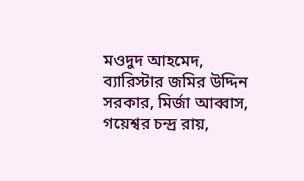মওদুদ আহমেদ, ব্যারিস্টার জমির উদ্দিন সরকার, মির্জা আব্বাস, গয়েশ্বর চন্দ্র রায়,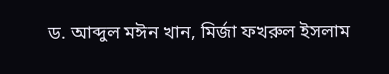ড. আব্দুল মঈন খান, মির্জা ফখরুল ইসলাম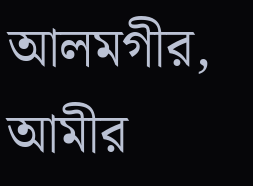আলমগীর, আমীর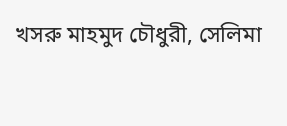খসরু মাহমুদ চৌধুরী, সেলিমা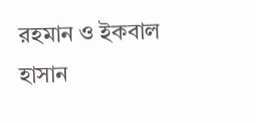রহমান ও ইকবাল হাসান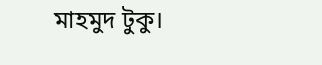মাহমুদ টুকু।